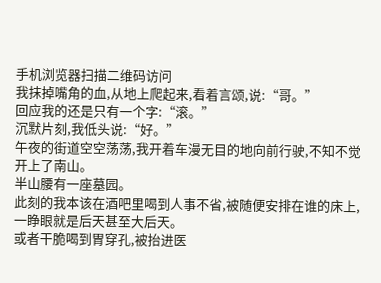手机浏览器扫描二维码访问
我抹掉嘴角的血,从地上爬起来,看着言颂,说:“哥。”
回应我的还是只有一个字:“滚。”
沉默片刻,我低头说:“好。”
午夜的街道空空荡荡,我开着车漫无目的地向前行驶,不知不觉开上了南山。
半山腰有一座墓园。
此刻的我本该在酒吧里喝到人事不省,被随便安排在谁的床上,一睁眼就是后天甚至大后天。
或者干脆喝到胃穿孔,被抬进医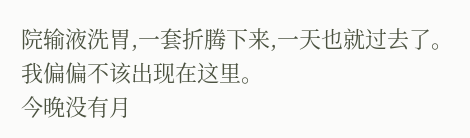院输液洗胃,一套折腾下来,一天也就过去了。
我偏偏不该出现在这里。
今晚没有月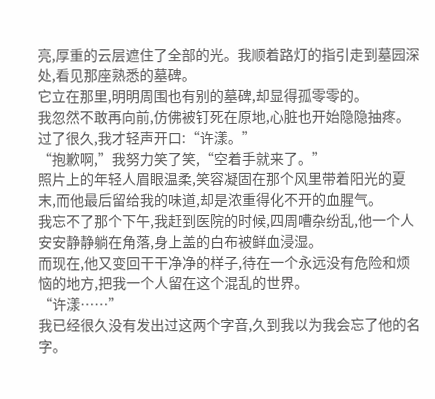亮,厚重的云层遮住了全部的光。我顺着路灯的指引走到墓园深处,看见那座熟悉的墓碑。
它立在那里,明明周围也有别的墓碑,却显得孤零零的。
我忽然不敢再向前,仿佛被钉死在原地,心脏也开始隐隐抽疼。
过了很久,我才轻声开口:“许漾。”
“抱歉啊,”我努力笑了笑,“空着手就来了。”
照片上的年轻人眉眼温柔,笑容凝固在那个风里带着阳光的夏末,而他最后留给我的味道,却是浓重得化不开的血腥气。
我忘不了那个下午,我赶到医院的时候,四周嘈杂纷乱,他一个人安安静静躺在角落,身上盖的白布被鲜血浸湿。
而现在,他又变回干干净净的样子,待在一个永远没有危险和烦恼的地方,把我一个人留在这个混乱的世界。
“许漾……”
我已经很久没有发出过这两个字音,久到我以为我会忘了他的名字。